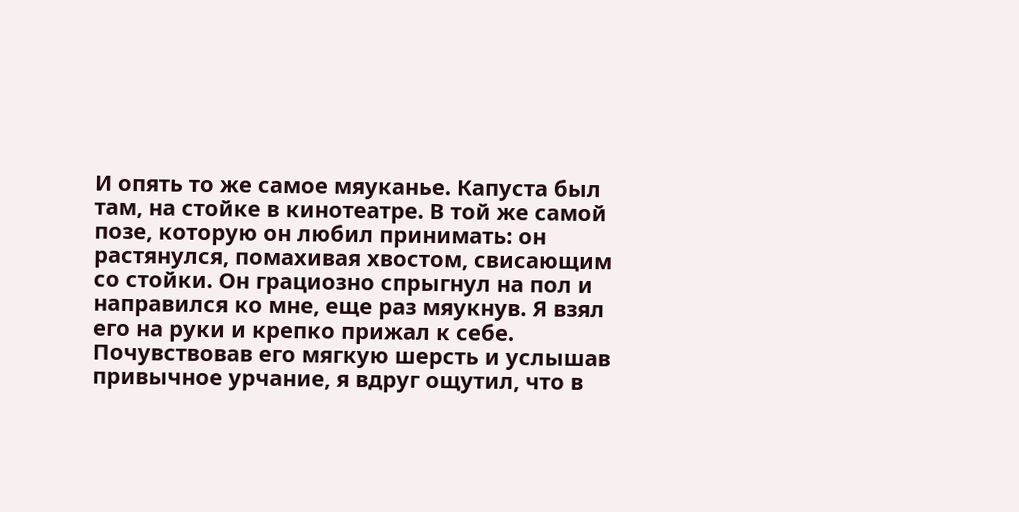И опять то же самое мяуканье. Капуста был там, на стойке в кинотеатре. В той же самой позе, которую он любил принимать: он растянулся, помахивая хвостом, свисающим со стойки. Он грациозно спрыгнул на пол и направился ко мне, еще раз мяукнув. Я взял его на руки и крепко прижал к себе. Почувствовав его мягкую шерсть и услышав привычное урчание, я вдруг ощутил, что в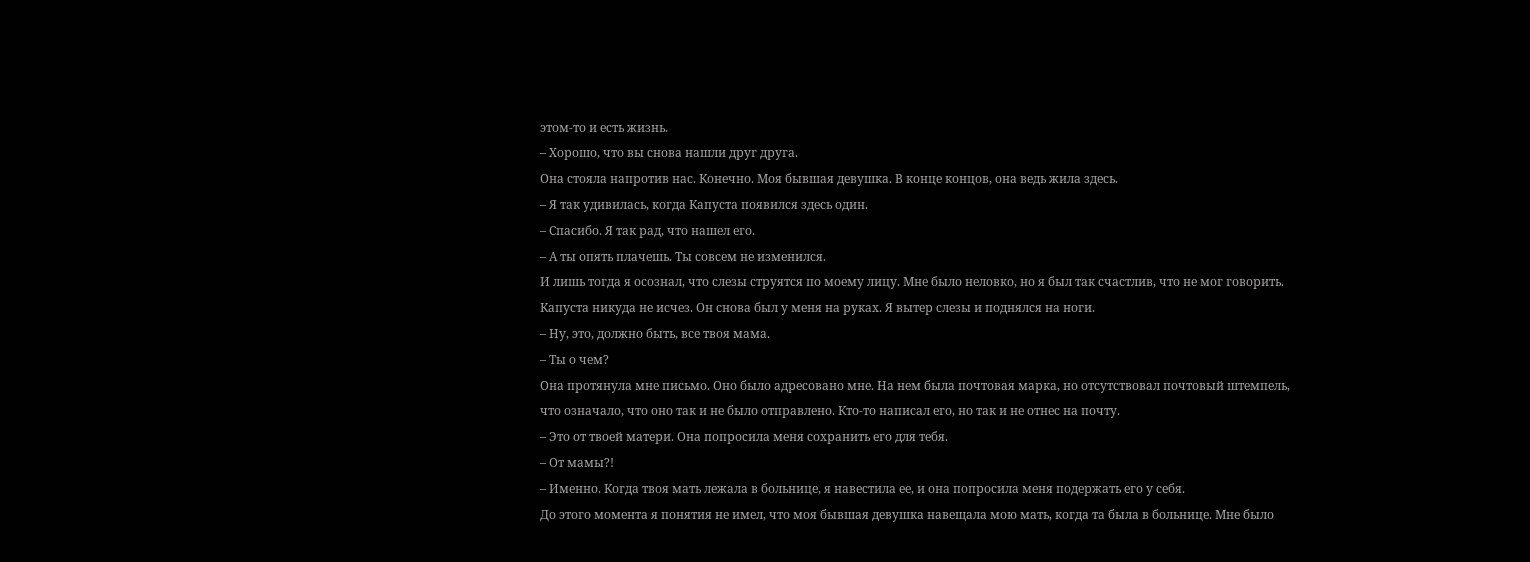этом-то и есть жизнь.
– Хорошо, что вы снова нашли друг друга.
Она стояла напротив нас. Конечно. Моя бывшая девушка. В конце концов, она ведь жила здесь.
– Я так удивилась, когда Капуста появился здесь один.
– Спасибо. Я так рад, что нашел его.
– А ты опять плачешь. Ты совсем не изменился.
И лишь тогда я осознал, что слезы струятся по моему лицу. Мне было неловко, но я был так счастлив, что не мог говорить. Капуста никуда не исчез. Он снова был у меня на руках. Я вытер слезы и поднялся на ноги.
– Ну, это, должно быть, все твоя мама.
– Ты о чем?
Она протянула мне письмо. Оно было адресовано мне. На нем была почтовая марка, но отсутствовал почтовый штемпель, что означало, что оно так и не было отправлено. Кто-то написал его, но так и не отнес на почту.
– Это от твоей матери. Она попросила меня сохранить его для тебя.
– От мамы?!
– Именно. Когда твоя мать лежала в больнице, я навестила ее, и она попросила меня подержать его у себя.
До этого момента я понятия не имел, что моя бывшая девушка навещала мою мать, когда та была в больнице. Мне было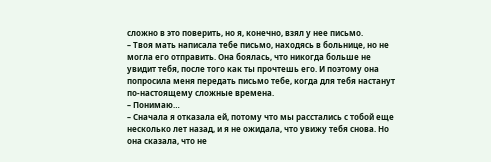сложно в это поверить, но я, конечно, взял у нее письмо.
– Твоя мать написала тебе письмо, находясь в больнице, но не могла его отправить. Она боялась, что никогда больше не увидит тебя, после того как ты прочтешь его. И поэтому она попросила меня передать письмо тебе, когда для тебя настанут по-настоящему сложные времена.
– Понимаю…
– Сначала я отказала ей, потому что мы расстались с тобой еще несколько лет назад, и я не ожидала, что увижу тебя снова. Но она сказала, что не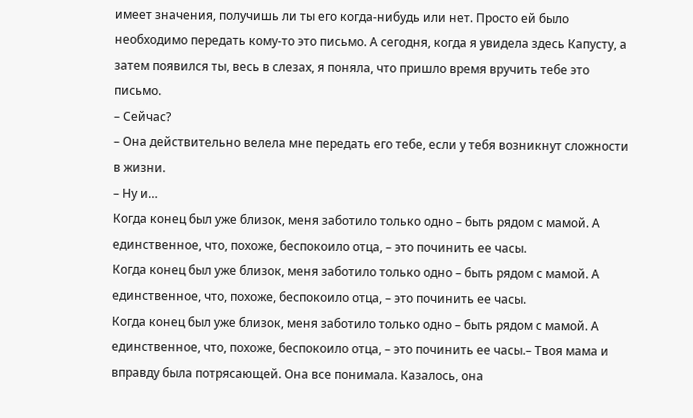имеет значения, получишь ли ты его когда-нибудь или нет. Просто ей было необходимо передать кому-то это письмо. А сегодня, когда я увидела здесь Капусту, а затем появился ты, весь в слезах, я поняла, что пришло время вручить тебе это письмо.
– Сейчас?
– Она действительно велела мне передать его тебе, если у тебя возникнут сложности в жизни.
– Ну и…
Когда конец был уже близок, меня заботило только одно – быть рядом с мамой. А единственное, что, похоже, беспокоило отца, – это починить ее часы.
Когда конец был уже близок, меня заботило только одно – быть рядом с мамой. А единственное, что, похоже, беспокоило отца, – это починить ее часы.
Когда конец был уже близок, меня заботило только одно – быть рядом с мамой. А единственное, что, похоже, беспокоило отца, – это починить ее часы.– Твоя мама и вправду была потрясающей. Она все понимала. Казалось, она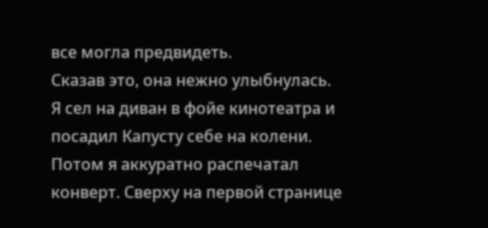все могла предвидеть.
Сказав это, она нежно улыбнулась.
Я сел на диван в фойе кинотеатра и посадил Капусту себе на колени.
Потом я аккуратно распечатал конверт. Сверху на первой странице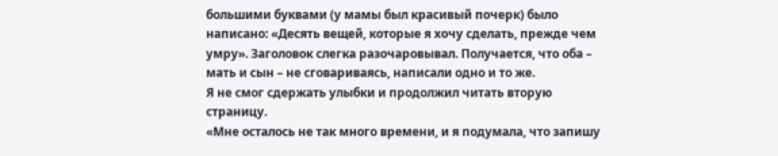большими буквами (у мамы был красивый почерк) было написано: «Десять вещей, которые я хочу сделать, прежде чем умру». Заголовок слегка разочаровывал. Получается, что оба – мать и сын – не сговариваясь, написали одно и то же.
Я не смог сдержать улыбки и продолжил читать вторую страницу.
«Мне осталось не так много времени, и я подумала, что запишу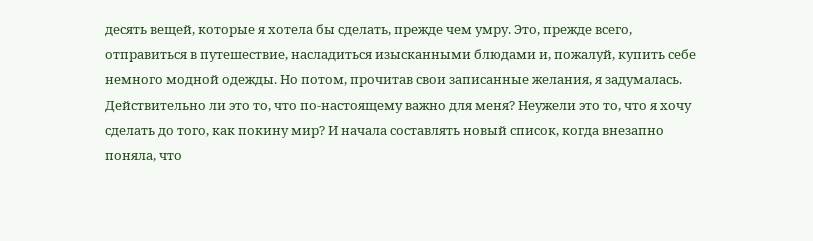десять вещей, которые я хотела бы сделать, прежде чем умру. Это, прежде всего, отправиться в путешествие, насладиться изысканными блюдами и, пожалуй, купить себе немного модной одежды. Но потом, прочитав свои записанные желания, я задумалась. Действительно ли это то, что по-настоящему важно для меня? Неужели это то, что я хочу сделать до того, как покину мир? И начала составлять новый список, когда внезапно поняла, что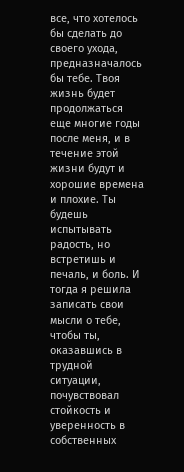все, что хотелось бы сделать до своего ухода, предназначалось бы тебе. Твоя жизнь будет продолжаться еще многие годы после меня, и в течение этой жизни будут и хорошие времена и плохие. Ты будешь испытывать радость, но встретишь и печаль, и боль. И тогда я решила записать свои мысли о тебе, чтобы ты, оказавшись в трудной ситуации, почувствовал стойкость и уверенность в собственных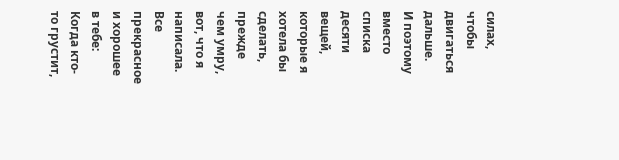силах, чтобы двигаться дальше.
И поэтому вместо списка десяти вещей, которые я хотела бы сделать, прежде чем умру, вот, что я написала.
Все прекрасное и хорошее в тебе:
Когда кто-то грустит,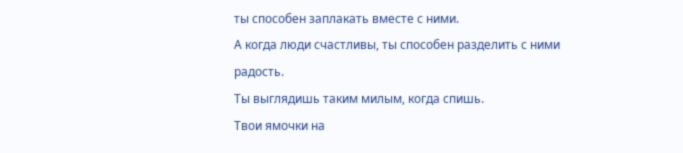ты способен заплакать вместе с ними.
А когда люди счастливы, ты способен разделить с ними радость.
Ты выглядишь таким милым, когда спишь.
Твои ямочки на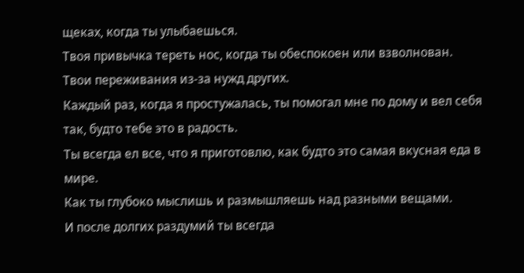щеках, когда ты улыбаешься.
Твоя привычка тереть нос, когда ты обеспокоен или взволнован.
Твои переживания из-за нужд других.
Каждый раз, когда я простужалась, ты помогал мне по дому и вел себя так, будто тебе это в радость.
Ты всегда ел все, что я приготовлю, как будто это самая вкусная еда в мире.
Как ты глубоко мыслишь и размышляешь над разными вещами.
И после долгих раздумий ты всегда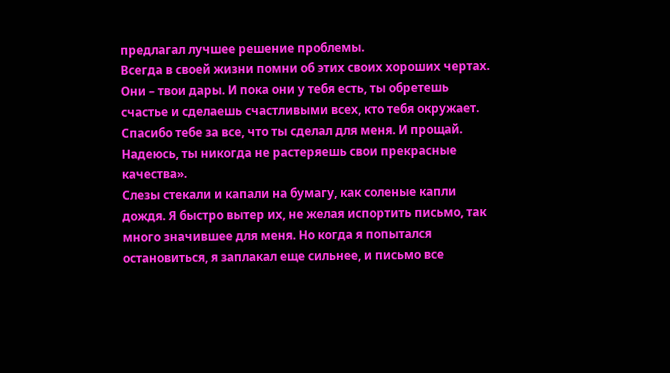предлагал лучшее решение проблемы.
Всегда в своей жизни помни об этих своих хороших чертах. Они – твои дары. И пока они у тебя есть, ты обретешь счастье и сделаешь счастливыми всех, кто тебя окружает. Спасибо тебе за все, что ты сделал для меня. И прощай. Надеюсь, ты никогда не растеряешь свои прекрасные качества».
Слезы стекали и капали на бумагу, как соленые капли дождя. Я быстро вытер их, не желая испортить письмо, так много значившее для меня. Но когда я попытался остановиться, я заплакал еще сильнее, и письмо все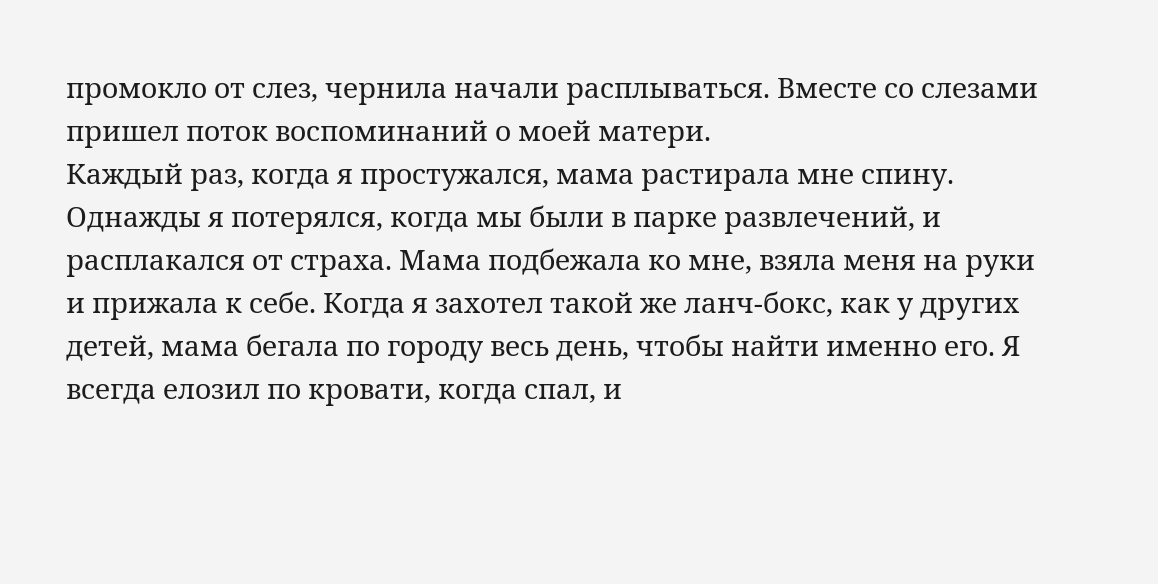промокло от слез, чернила начали расплываться. Вместе со слезами пришел поток воспоминаний о моей матери.
Каждый раз, когда я простужался, мама растирала мне спину. Однажды я потерялся, когда мы были в парке развлечений, и расплакался от страха. Мама подбежала ко мне, взяла меня на руки и прижала к себе. Когда я захотел такой же ланч-бокс, как у других детей, мама бегала по городу весь день, чтобы найти именно его. Я всегда елозил по кровати, когда спал, и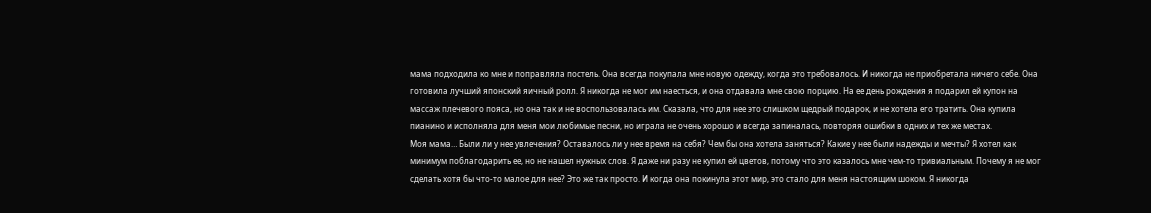мама подходила ко мне и поправляла постель. Она всегда покупала мне новую одежду, когда это требовалось. И никогда не приобретала ничего себе. Она готовила лучший японский яичный ролл. Я никогда не мог им наесться, и она отдавала мне свою порцию. На ее день рождения я подарил ей купон на массаж плечевого пояса, но она так и не воспользовалась им. Сказала, что для нее это слишком щедрый подарок, и не хотела его тратить. Она купила пианино и исполняла для меня мои любимые песни, но играла не очень хорошо и всегда запиналась, повторяя ошибки в одних и тех же местах.
Моя мама… Были ли у нее увлечения? Оставалось ли у нее время на себя? Чем бы она хотела заняться? Какие у нее были надежды и мечты? Я хотел как минимум поблагодарить ее, но не нашел нужных слов. Я даже ни разу не купил ей цветов, потому что это казалось мне чем-то тривиальным. Почему я не мог сделать хотя бы что-то малое для нее? Это же так просто. И когда она покинула этот мир, это стало для меня настоящим шоком. Я никогда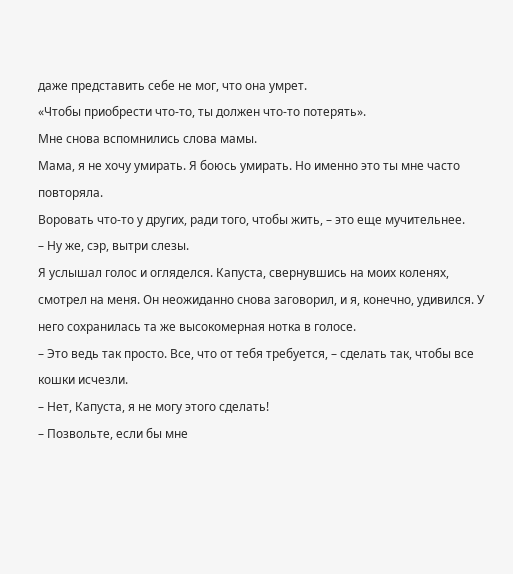даже представить себе не мог, что она умрет.
«Чтобы приобрести что-то, ты должен что-то потерять».
Мне снова вспомнились слова мамы.
Мама, я не хочу умирать. Я боюсь умирать. Но именно это ты мне часто повторяла.
Воровать что-то у других, ради того, чтобы жить, – это еще мучительнее.
– Ну же, сэр, вытри слезы.
Я услышал голос и огляделся. Капуста, свернувшись на моих коленях, смотрел на меня. Он неожиданно снова заговорил, и я, конечно, удивился. У него сохранилась та же высокомерная нотка в голосе.
– Это ведь так просто. Все, что от тебя требуется, – сделать так, чтобы все кошки исчезли.
– Нет, Капуста, я не могу этого сделать!
– Позвольте, если бы мне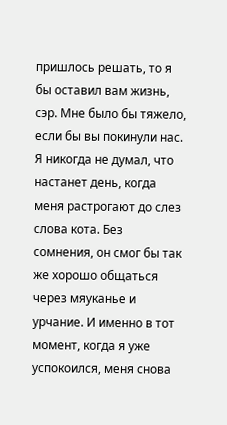пришлось решать, то я бы оставил вам жизнь, сэр. Мне было бы тяжело, если бы вы покинули нас.
Я никогда не думал, что настанет день, когда меня растрогают до слез слова кота. Без сомнения, он смог бы так же хорошо общаться через мяуканье и урчание. И именно в тот момент, когда я уже успокоился, меня снова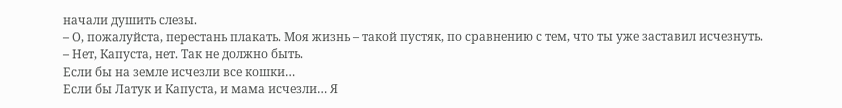начали душить слезы.
– О, пожалуйста, перестань плакать. Моя жизнь – такой пустяк, по сравнению с тем, что ты уже заставил исчезнуть.
– Нет, Капуста, нет. Так не должно быть.
Если бы на земле исчезли все кошки…
Если бы Латук и Капуста, и мама исчезли… Я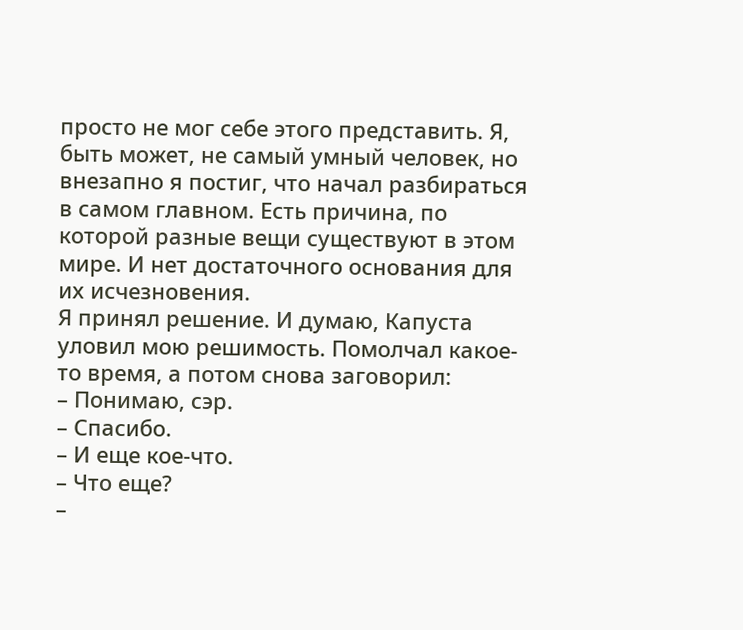просто не мог себе этого представить. Я, быть может, не самый умный человек, но внезапно я постиг, что начал разбираться в самом главном. Есть причина, по которой разные вещи существуют в этом мире. И нет достаточного основания для их исчезновения.
Я принял решение. И думаю, Капуста уловил мою решимость. Помолчал какое-то время, а потом снова заговорил:
– Понимаю, сэр.
– Спасибо.
– И еще кое-что.
– Что еще?
–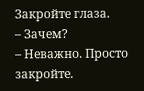Закройте глаза.
– Зачем?
– Неважно. Просто закройте.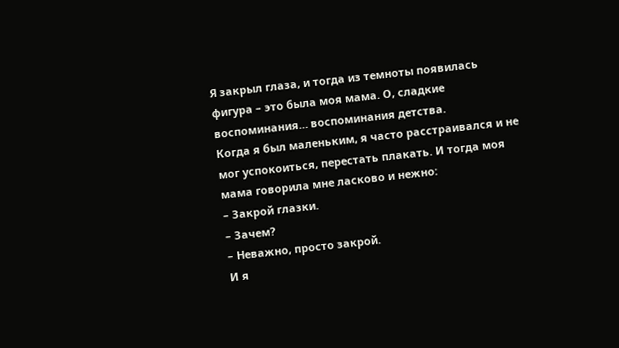Я закрыл глаза, и тогда из темноты появилась фигура – это была моя мама. О, сладкие воспоминания… воспоминания детства.
Когда я был маленьким, я часто расстраивался и не мог успокоиться, перестать плакать. И тогда моя мама говорила мне ласково и нежно:
– Закрой глазки.
– Зачем?
– Неважно, просто закрой.
И я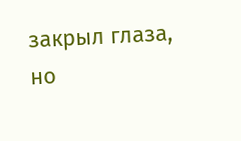закрыл глаза, но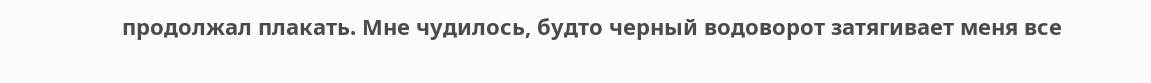продолжал плакать. Мне чудилось, будто черный водоворот затягивает меня все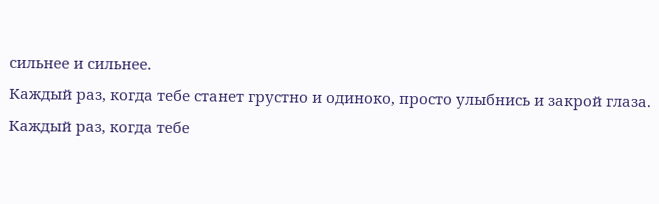сильнее и сильнее.
Каждый раз, когда тебе станет грустно и одиноко, просто улыбнись и закрой глаза.
Каждый раз, когда тебе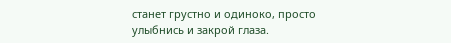станет грустно и одиноко, просто улыбнись и закрой глаза.